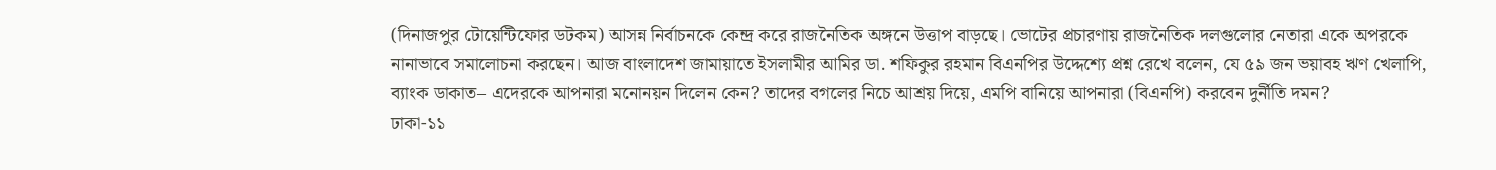(দিনাজপুর টোয়েন্টিফোর ডটকম) আসন্ন নির্বাচনকে কেন্দ্র করে রাজনৈতিক অঙ্গনে উত্তাপ বাড়ছে। ভোটের প্রচারণায় রাজনৈতিক দলগুলোর নেতারা একে অপরকে নানাভাবে সমালোচনা করছেন। আজ বাংলাদেশ জামায়াতে ইসলামীর আমির ডা. শফিকুর রহমান বিএনপির উদ্দেশ্যে প্রশ্ন রেখে বলেন, যে ৫৯ জন ভয়াবহ ঋণ খেলাপি, ব্যাংক ডাকাত– এদেরকে আপনারা মনোনয়ন দিলেন কেন? তাদের বগলের নিচে আশ্রয় দিয়ে, এমপি বানিয়ে আপনারা (বিএনপি) করবেন দুর্নীতি দমন?
ঢাকা-১১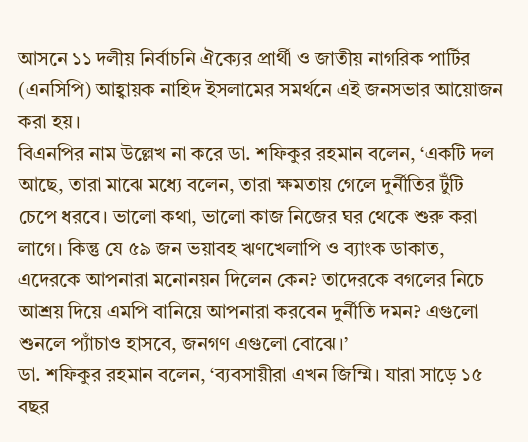আসনে ১১ দলীয় নির্বাচনি ঐক্যের প্রার্থী ও জাতীয় নাগরিক পার্টির (এনসিপি) আহ্বায়ক নাহিদ ইসলামের সমর্থনে এই জনসভার আয়োজন করা হয়।
বিএনপির নাম উল্লেখ না করে ডা. শফিকুর রহমান বলেন, ‘একটি দল আছে, তারা মাঝে মধ্যে বলেন, তারা ক্ষমতায় গেলে দুর্নীতির টুঁটি চেপে ধরবে। ভালো কথা, ভালো কাজ নিজের ঘর থেকে শুরু করা লাগে। কিন্তু যে ৫৯ জন ভয়াবহ ঋণখেলাপি ও ব্যাংক ডাকাত, এদেরকে আপনারা মনোনয়ন দিলেন কেন? তাদেরকে বগলের নিচে আশ্রয় দিয়ে এমপি বানিয়ে আপনারা করবেন দুর্নীতি দমন? এগুলো শুনলে প্যাঁচাও হাসবে, জনগণ এগুলো বোঝে।’
ডা. শফিকুর রহমান বলেন, ‘ব্যবসায়ীরা এখন জিম্মি। যারা সাড়ে ১৫ বছর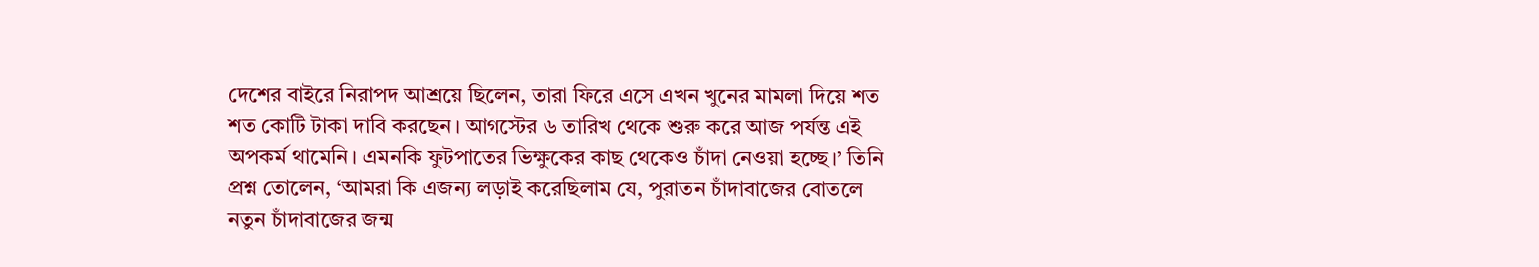দেশের বাইরে নিরাপদ আশ্রয়ে ছিলেন, তারা ফিরে এসে এখন খুনের মামলা দিয়ে শত শত কোটি টাকা দাবি করছেন। আগস্টের ৬ তারিখ থেকে শুরু করে আজ পর্যন্ত এই অপকর্ম থামেনি। এমনকি ফুটপাতের ভিক্ষুকের কাছ থেকেও চাঁদা নেওয়া হচ্ছে।’ তিনি প্রশ্ন তোলেন, ‘আমরা কি এজন্য লড়াই করেছিলাম যে, পুরাতন চাঁদাবাজের বোতলে নতুন চাঁদাবাজের জন্ম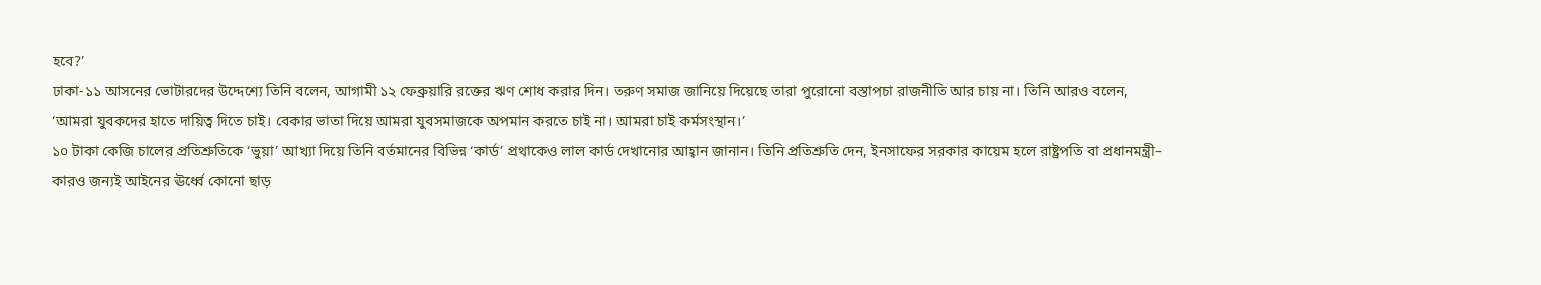হবে?’
ঢাকা-১১ আসনের ভোটারদের উদ্দেশ্যে তিনি বলেন, আগামী ১২ ফেব্রুয়ারি রক্তের ঋণ শোধ করার দিন। তরুণ সমাজ জানিয়ে দিয়েছে তারা পুরোনো বস্তাপচা রাজনীতি আর চায় না। তিনি আরও বলেন, ‘আমরা যুবকদের হাতে দায়িত্ব দিতে চাই। বেকার ভাতা দিয়ে আমরা যুবসমাজকে অপমান করতে চাই না। আমরা চাই কর্মসংস্থান।’
১০ টাকা কেজি চালের প্রতিশ্রুতিকে ‘ভুয়া’ আখ্যা দিয়ে তিনি বর্তমানের বিভিন্ন ‘কার্ড’ প্রথাকেও লাল কার্ড দেখানোর আহ্বান জানান। তিনি প্রতিশ্রুতি দেন, ইনসাফের সরকার কায়েম হলে রাষ্ট্রপতি বা প্রধানমন্ত্রী– কারও জন্যই আইনের ঊর্ধ্বে কোনো ছাড়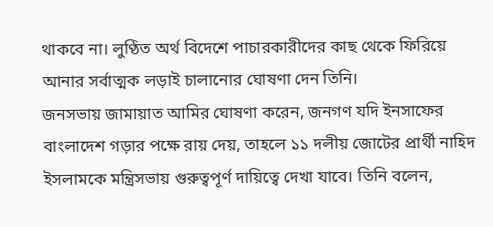থাকবে না। লুণ্ঠিত অর্থ বিদেশে পাচারকারীদের কাছ থেকে ফিরিয়ে আনার সর্বাত্মক লড়াই চালানোর ঘোষণা দেন তিনি।
জনসভায় জামায়াত আমির ঘোষণা করেন, জনগণ যদি ইনসাফের বাংলাদেশ গড়ার পক্ষে রায় দেয়, তাহলে ১১ দলীয় জোটের প্রার্থী নাহিদ ইসলামকে মন্ত্রিসভায় গুরুত্বপূর্ণ দায়িত্বে দেখা যাবে। তিনি বলেন,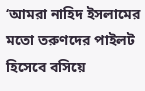‘আমরা নাহিদ ইসলামের মতো তরুণদের পাইলট হিসেবে বসিয়ে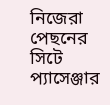নিজেরা পেছনের সিটে প্যাসেঞ্জার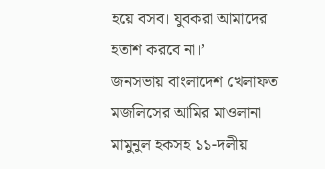হয়ে বসব। যুবকরা আমাদের হতাশ করবে না।’
জনসভায় বাংলাদেশ খেলাফত মজলিসের আমির মাওলানা মামুনুল হকসহ ১১-দলীয়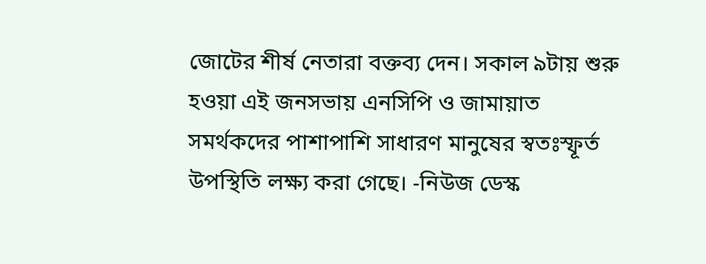জোটের শীর্ষ নেতারা বক্তব্য দেন। সকাল ৯টায় শুরু হওয়া এই জনসভায় এনসিপি ও জামায়াত সমর্থকদের পাশাপাশি সাধারণ মানুষের স্বতঃস্ফূর্ত উপস্থিতি লক্ষ্য করা গেছে। -নিউজ ডেস্ক